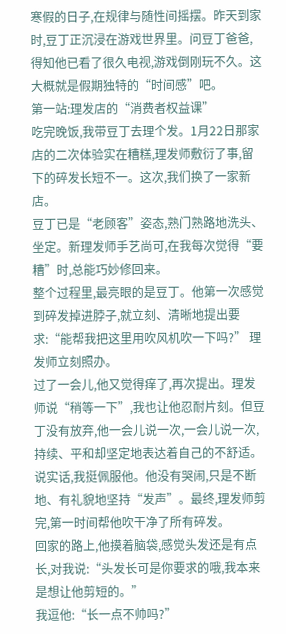寒假的日子,在规律与随性间摇摆。昨天到家时,豆丁正沉浸在游戏世界里。问豆丁爸爸,得知他已看了很久电视,游戏倒刚玩不久。这大概就是假期独特的“时间感”吧。
第一站:理发店的“消费者权益课”
吃完晚饭,我带豆丁去理个发。1月22日那家店的二次体验实在糟糕,理发师敷衍了事,留下的碎发长短不一。这次,我们换了一家新店。
豆丁已是“老顾客”姿态,熟门熟路地洗头、坐定。新理发师手艺尚可,在我每次觉得“要糟”时,总能巧妙修回来。
整个过程里,最亮眼的是豆丁。他第一次感觉到碎发掉进脖子,就立刻、清晰地提出要求:“能帮我把这里用吹风机吹一下吗?” 理发师立刻照办。
过了一会儿,他又觉得痒了,再次提出。理发师说“稍等一下”,我也让他忍耐片刻。但豆丁没有放弃,他一会儿说一次,一会儿说一次,持续、平和却坚定地表达着自己的不舒适。
说实话,我挺佩服他。他没有哭闹,只是不断地、有礼貌地坚持“发声”。最终,理发师剪完,第一时间帮他吹干净了所有碎发。
回家的路上,他摸着脑袋,感觉头发还是有点长,对我说:“头发长可是你要求的哦,我本来是想让他剪短的。”
我逗他:“长一点不帅吗?”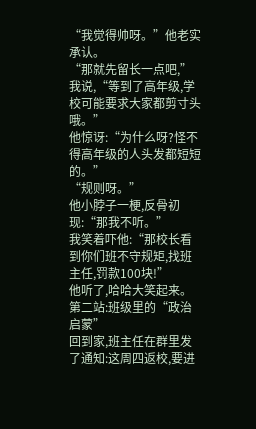“我觉得帅呀。”他老实承认。
“那就先留长一点吧,”我说,“等到了高年级,学校可能要求大家都剪寸头哦。”
他惊讶:“为什么呀?怪不得高年级的人头发都短短的。”
“规则呀。”
他小脖子一梗,反骨初现:“那我不听。”
我笑着吓他:“那校长看到你们班不守规矩,找班主任,罚款100块!”
他听了,哈哈大笑起来。
第二站:班级里的“政治启蒙”
回到家,班主任在群里发了通知:这周四返校,要进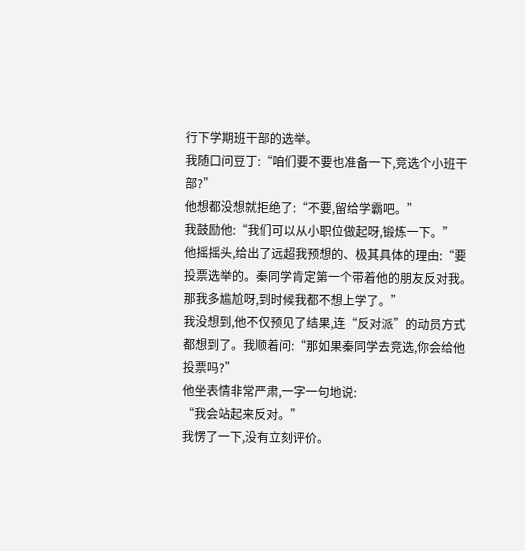行下学期班干部的选举。
我随口问豆丁:“咱们要不要也准备一下,竞选个小班干部?”
他想都没想就拒绝了:“不要,留给学霸吧。”
我鼓励他:“我们可以从小职位做起呀,锻炼一下。”
他摇摇头,给出了远超我预想的、极其具体的理由:“要投票选举的。秦同学肯定第一个带着他的朋友反对我。那我多尴尬呀,到时候我都不想上学了。”
我没想到,他不仅预见了结果,连“反对派”的动员方式都想到了。我顺着问:“那如果秦同学去竞选,你会给他投票吗?”
他坐表情非常严肃,一字一句地说:
“我会站起来反对。”
我愣了一下,没有立刻评价。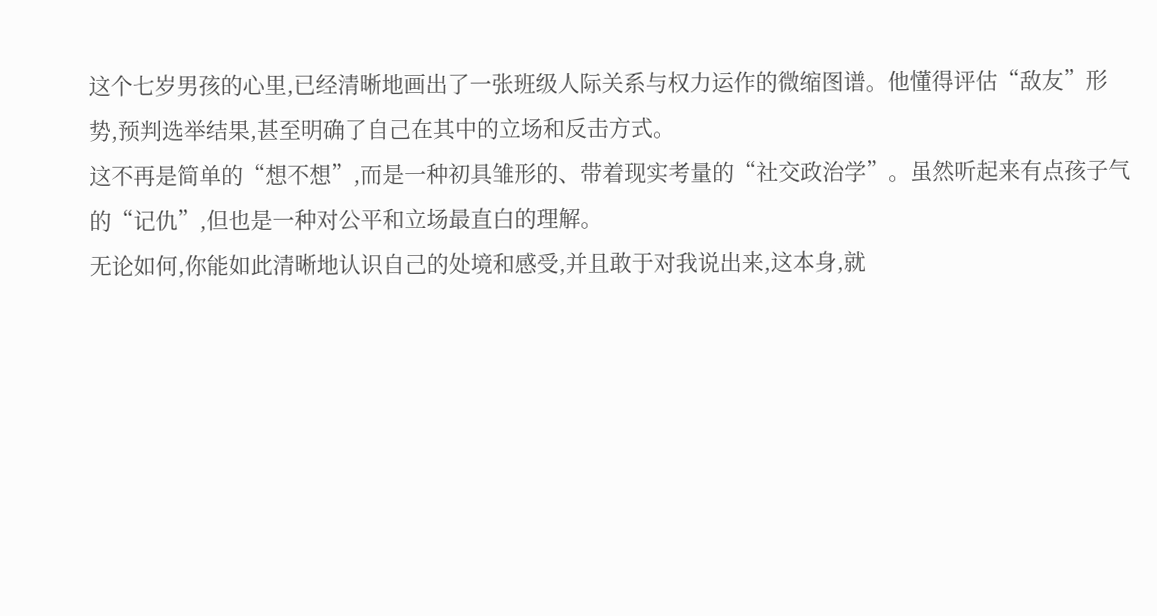这个七岁男孩的心里,已经清晰地画出了一张班级人际关系与权力运作的微缩图谱。他懂得评估“敌友”形势,预判选举结果,甚至明确了自己在其中的立场和反击方式。
这不再是简单的“想不想”,而是一种初具雏形的、带着现实考量的“社交政治学”。虽然听起来有点孩子气的“记仇”,但也是一种对公平和立场最直白的理解。
无论如何,你能如此清晰地认识自己的处境和感受,并且敢于对我说出来,这本身,就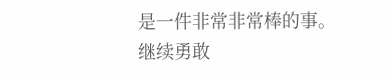是一件非常非常棒的事。
继续勇敢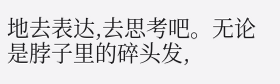地去表达,去思考吧。无论是脖子里的碎头发,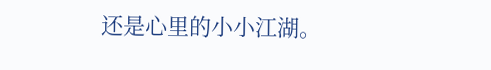还是心里的小小江湖。